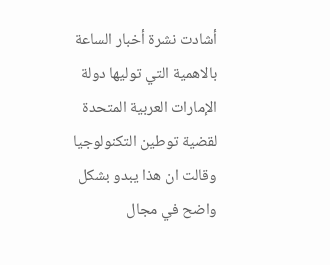أشادت نشرة أخبار الساعة بالاهمية التي توليها دولة الإمارات العربية المتحدة لقضية توطين التكنولوجيا وقالت ان هذا يبدو بشكل واضح في مجال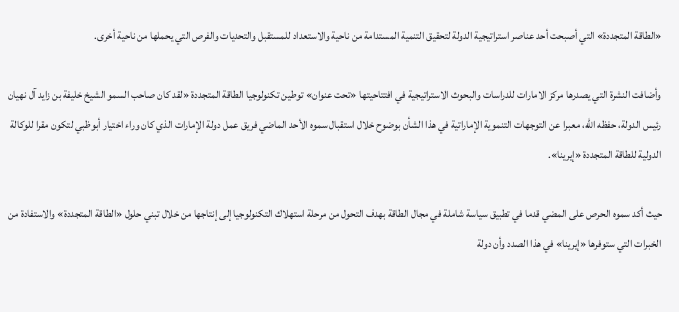«الطاقة المتجددة» التي أصبحت أحد عناصر استراتيجية الدولة لتحقيق التنمية المستدامة من ناحية والاستعداد للمستقبل والتحديات والفرص التي يحملها من ناحية أخرى.

وأضافت النشرة التي يصدرها مركز الامارات للدراسات والبحوث الاستراتيجية في افتتاحيتها «تحت عنوان» توطين تكنولوجيا الطاقة المتجددة «لقد كان صاحب السمو الشيخ خليفة بن زايد آل نهيان رئيس الدولة، حفظه الله، معبرا عن التوجهات التنموية الإماراتية في هذا الشأن بوضوح خلال استقبال سموه الأحد الماضي فريق عمل دولة الإمارات الذي كان وراء اختيار أبوظبي لتكون مقرا للوكالة الدولية للطاقة المتجددة «إيرينا».

حيث أكد سموه الحرص على المضي قدما في تطبيق سياسة شاملة في مجال الطاقة بهدف التحول من مرحلة استهلاك التكنولوجيا إلى إنتاجها من خلال تبني حلول «الطاقة المتجددة» والاستفادة من الخبرات التي ستوفرها «إيرينا» في هذا الصدد وأن دولة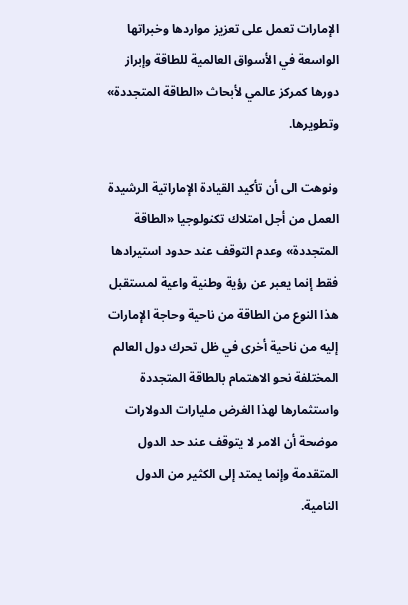الإمارات تعمل على تعزيز مواردها وخبراتها الواسعة في الأسواق العالمية للطاقة وإبراز دورها كمركز عالمي لأبحاث «الطاقة المتجددة» وتطويرها.

ونوهت الى أن تأكيد القيادة الإماراتية الرشيدة العمل من أجل امتلاك تكنولوجيا «الطاقة المتجددة» وعدم التوقف عند حدود استيرادها فقط إنما يعبر عن رؤية وطنية واعية لمستقبل هذا النوع من الطاقة من ناحية وحاجة الإمارات إليه من ناحية أخرى في ظل تحرك دول العالم المختلفة نحو الاهتمام بالطاقة المتجددة واستثمارها لهذا الغرض مليارات الدولارات موضحة أن الامر لا يتوقف عند حد الدول المتقدمة وإنما يمتد إلى الكثير من الدول النامية.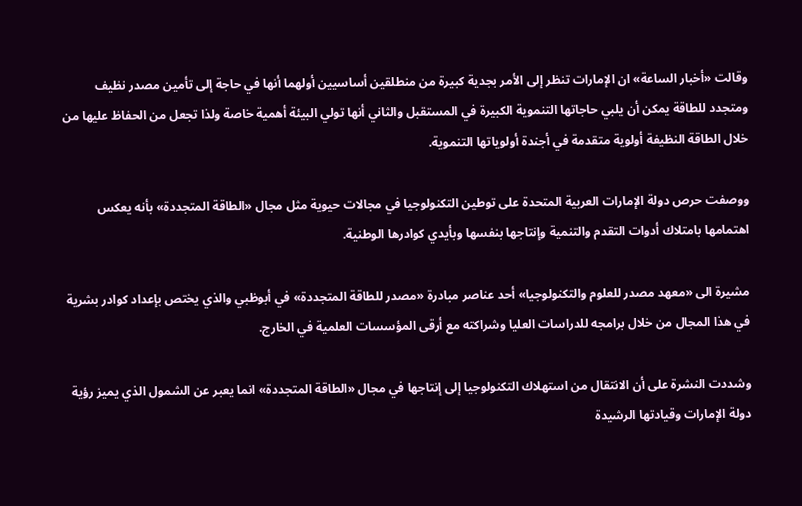وقالت «أخبار الساعة» ان الإمارات تنظر إلى الأمر بجدية كبيرة من منطلقين أساسيين أولهما أنها في حاجة إلى تأمين مصدر نظيف ومتجدد للطاقة يمكن أن يلبي حاجاتها التنموية الكبيرة في المستقبل والثاني أنها تولي البيئة أهمية خاصة ولذا تجعل من الحفاظ عليها من خلال الطاقة النظيفة أولوية متقدمة في أجندة أولوياتها التنموية.

ووصفت حرص دولة الإمارات العربية المتحدة على توطين التكنولوجيا في مجالات حيوية مثل مجال «الطاقة المتجددة» بأنه يعكس اهتمامها بامتلاك أدوات التقدم والتنمية وإنتاجها بنفسها وبأيدي كوادرها الوطنية.

مشيرة الى «معهد مصدر للعلوم والتكنولوجيا» أحد عناصر مبادرة «مصدر للطاقة المتجددة» في أبوظبي والذي يختص بإعداد كوادر بشرية في هذا المجال من خلال برامجه للدراسات العليا وشراكته مع أرقى المؤسسات العلمية في الخارج.

وشددت النشرة على أن الانتقال من استهلاك التكنولوجيا إلى إنتاجها في مجال «الطاقة المتجددة» انما يعبر عن الشمول الذي يميز رؤية دولة الإمارات وقيادتها الرشيدة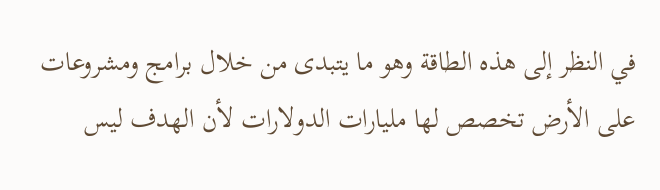في النظر إلى هذه الطاقة وهو ما يتبدى من خلال برامج ومشروعات على الأرض تخصص لها مليارات الدولارات لأن الهدف ليس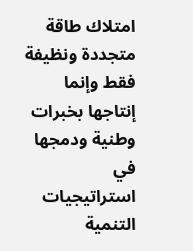امتلاك طاقة متجددة ونظيفة فقط وإنما إنتاجها بخبرات وطنية ودمجها في استراتيجيات التنمية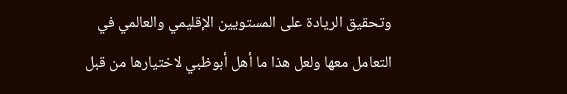وتحقيق الريادة على المستويين الإقليمي والعالمي في التعامل معها ولعل هذا ما أهل أبوظبي لاختيارها من قبل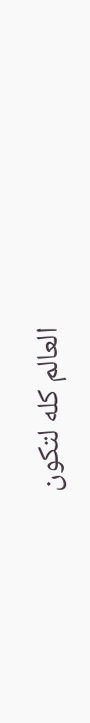العالم كله لتكون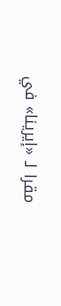مقرا لـ «إيرينا» في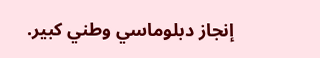إنجاز دبلوماسي وطني كبير.